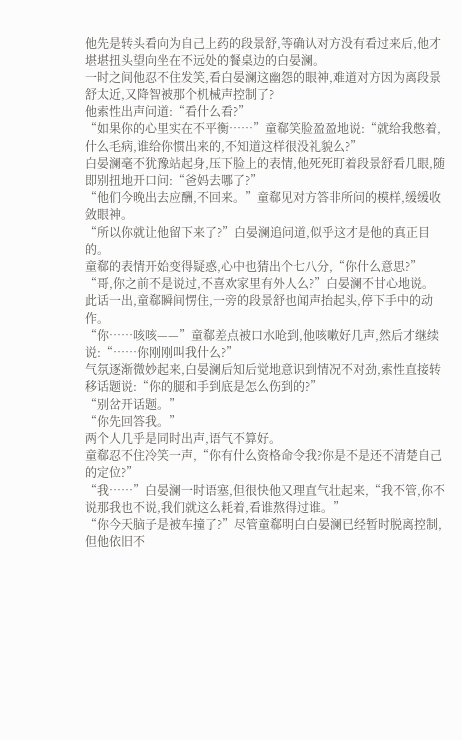他先是转头看向为自己上药的段景舒,等确认对方没有看过来后,他才堪堪扭头望向坐在不远处的餐桌边的白晏澜。
一时之间他忍不住发笑,看白晏澜这幽怨的眼神,难道对方因为离段景舒太近,又降智被那个机械声控制了?
他索性出声问道:“看什么看?”
“如果你的心里实在不平衡……”童郗笑脸盈盈地说:“就给我憋着,什么毛病,谁给你惯出来的,不知道这样很没礼貌么?”
白晏澜毫不犹豫站起身,压下脸上的表情,他死死盯着段景舒看几眼,随即别扭地开口问:“爸妈去哪了?”
“他们今晚出去应酬,不回来。”童郗见对方答非所问的模样,缓缓收敛眼神。
“所以你就让他留下来了?”白晏澜追问道,似乎这才是他的真正目的。
童郗的表情开始变得疑惑,心中也猜出个七八分,“你什么意思?”
“哥,你之前不是说过,不喜欢家里有外人么?”白晏澜不甘心地说。
此话一出,童郗瞬间愣住,一旁的段景舒也闻声抬起头,停下手中的动作。
“你……咳咳——”童郗差点被口水呛到,他咳嗽好几声,然后才继续说:“……你刚刚叫我什么?”
气氛逐渐微妙起来,白晏澜后知后觉地意识到情况不对劲,索性直接转移话题说:“你的腿和手到底是怎么伤到的?”
“别岔开话题。”
“你先回答我。”
两个人几乎是同时出声,语气不算好。
童郗忍不住冷笑一声,“你有什么资格命令我?你是不是还不清楚自己的定位?”
“我……”白晏澜一时语塞,但很快他又理直气壮起来,“我不管,你不说那我也不说,我们就这么耗着,看谁熬得过谁。”
“你今天脑子是被车撞了?”尽管童郗明白白晏澜已经暂时脱离控制,但他依旧不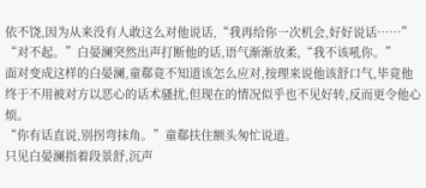依不饶,因为从来没有人敢这么对他说话,“我再给你一次机会,好好说话……”
“对不起。”白晏澜突然出声打断他的话,语气渐渐放柔,“我不该吼你。”
面对变成这样的白晏澜,童郗竟不知道该怎么应对,按理来说他该舒口气,毕竟他终于不用被对方以恶心的话术骚扰,但现在的情况似乎也不见好转,反而更令他心烦。
“你有话直说,别拐弯抹角。”童郗扶住额头匆忙说道。
只见白晏澜指着段景舒,沉声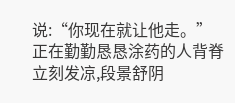说:“你现在就让他走。”
正在勤勤恳恳涂药的人背脊立刻发凉,段景舒阴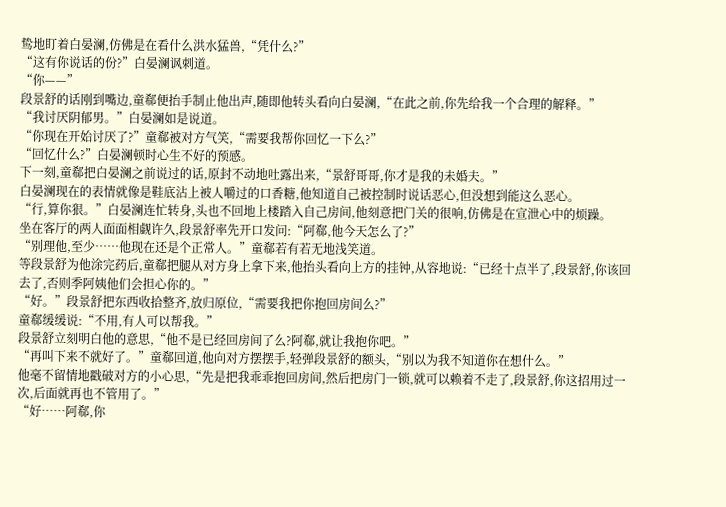鸷地盯着白晏澜,仿佛是在看什么洪水猛兽,“凭什么?”
“这有你说话的份?”白晏澜讽刺道。
“你——”
段景舒的话刚到嘴边,童郗便抬手制止他出声,随即他转头看向白晏澜,“在此之前,你先给我一个合理的解释。”
“我讨厌阴郁男。”白晏澜如是说道。
“你现在开始讨厌了?”童郗被对方气笑,“需要我帮你回忆一下么?”
“回忆什么?”白晏澜顿时心生不好的预感。
下一刻,童郗把白晏澜之前说过的话,原封不动地吐露出来,“景舒哥哥,你才是我的未婚夫。”
白晏澜现在的表情就像是鞋底沾上被人嚼过的口香糖,他知道自己被控制时说话恶心,但没想到能这么恶心。
“行,算你狠。”白晏澜连忙转身,头也不回地上楼踏入自己房间,他刻意把门关的很响,仿佛是在宣泄心中的烦躁。
坐在客厅的两人面面相觑许久,段景舒率先开口发问:“阿郗,他今天怎么了?”
“别理他,至少……他现在还是个正常人。”童郗若有若无地浅笑道。
等段景舒为他涂完药后,童郗把腿从对方身上拿下来,他抬头看向上方的挂钟,从容地说:“已经十点半了,段景舒,你该回去了,否则季阿姨他们会担心你的。”
“好。”段景舒把东西收拾整齐,放归原位,“需要我把你抱回房间么?”
童郗缓缓说:“不用,有人可以帮我。”
段景舒立刻明白他的意思,“他不是已经回房间了么?阿郗,就让我抱你吧。”
“再叫下来不就好了。”童郗回道,他向对方摆摆手,轻弹段景舒的额头,“别以为我不知道你在想什么。”
他毫不留情地戳破对方的小心思,“先是把我乖乖抱回房间,然后把房门一锁,就可以赖着不走了,段景舒,你这招用过一次,后面就再也不管用了。”
“好……阿郗,你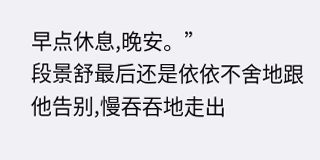早点休息,晚安。”
段景舒最后还是依依不舍地跟他告别,慢吞吞地走出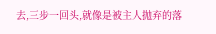去,三步一回头,就像是被主人抛弃的落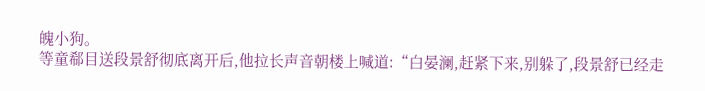魄小狗。
等童郗目送段景舒彻底离开后,他拉长声音朝楼上喊道:“白晏澜,赶紧下来,别躲了,段景舒已经走